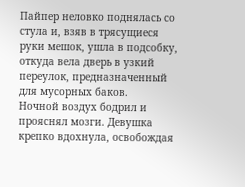Пайпер неловко поднялась со стула и, взяв в трясущиеся руки мешок, ушла в подсобку, откуда вела дверь в узкий переулок, предназначенный для мусорных баков.
Ночной воздух бодрил и прояснял мозги. Девушка крепко вдохнула, освобождая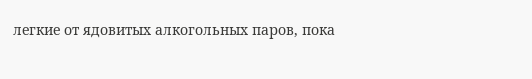легкие от ядовитых алкогольных паров, пока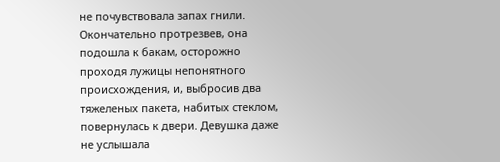не почувствовала запах гнили. Окончательно протрезвев, она подошла к бакам, осторожно проходя лужицы непонятного происхождения, и, выбросив два тяжеленых пакета, набитых стеклом, повернулась к двери. Девушка даже не услышала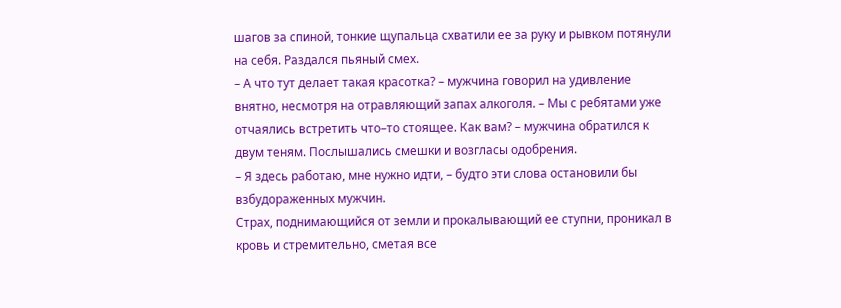шагов за спиной, тонкие щупальца схватили ее за руку и рывком потянули на себя. Раздался пьяный смех.
– А что тут делает такая красотка? – мужчина говорил на удивление внятно, несмотря на отравляющий запах алкоголя. – Мы с ребятами уже отчаялись встретить что–то стоящее. Как вам? – мужчина обратился к двум теням. Послышались смешки и возгласы одобрения.
– Я здесь работаю, мне нужно идти, – будто эти слова остановили бы взбудораженных мужчин.
Страх, поднимающийся от земли и прокалывающий ее ступни, проникал в кровь и стремительно, сметая все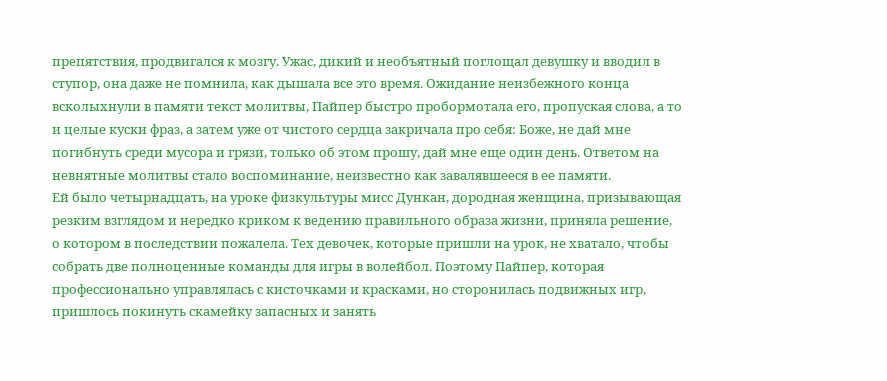препятствия, продвигался к мозгу. Ужас, дикий и необъятный поглощал девушку и вводил в ступор, она даже не помнила, как дышала все это время. Ожидание неизбежного конца всколыхнули в памяти текст молитвы, Пайпер быстро пробормотала его, пропуская слова, а то и целые куски фраз, а затем уже от чистого сердца закричала про себя: Боже, не дай мне погибнуть среди мусора и грязи, только об этом прошу, дай мне еще один день. Ответом на невнятные молитвы стало воспоминание, неизвестно как завалявшееся в ее памяти.
Ей было четырнадцать, на уроке физкультуры мисс Дункан, дородная женщина, призывающая резким взглядом и нередко криком к ведению правильного образа жизни, приняла решение, о котором в последствии пожалела. Тех девочек, которые пришли на урок, не хватало, чтобы собрать две полноценные команды для игры в волейбол. Поэтому Пайпер, которая профессионально управлялась с кисточками и красками, но сторонилась подвижных игр, пришлось покинуть скамейку запасных и занять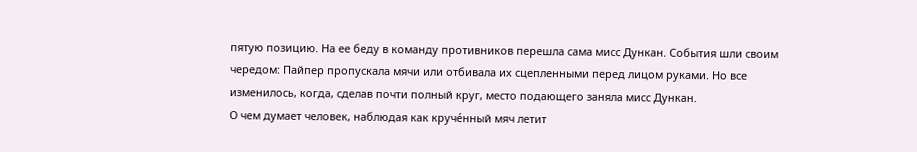пятую позицию. На ее беду в команду противников перешла сама мисс Дункан. События шли своим чередом: Пайпер пропускала мячи или отбивала их сцепленными перед лицом руками. Но все изменилось, когда, сделав почти полный круг, место подающего заняла мисс Дункан.
О чем думает человек, наблюдая как круче́нный мяч летит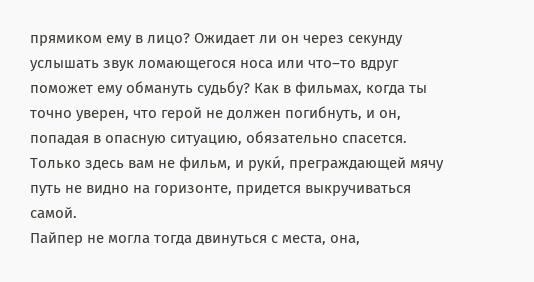прямиком ему в лицо? Ожидает ли он через секунду услышать звук ломающегося носа или что–то вдруг поможет ему обмануть судьбу? Как в фильмах, когда ты точно уверен, что герой не должен погибнуть, и он, попадая в опасную ситуацию, обязательно спасется. Только здесь вам не фильм, и руки́, преграждающей мячу путь не видно на горизонте, придется выкручиваться самой.
Пайпер не могла тогда двинуться с места, она,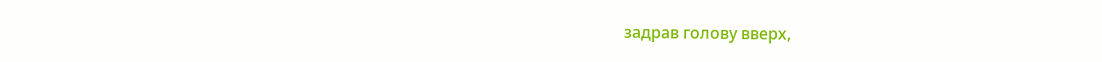задрав голову вверх,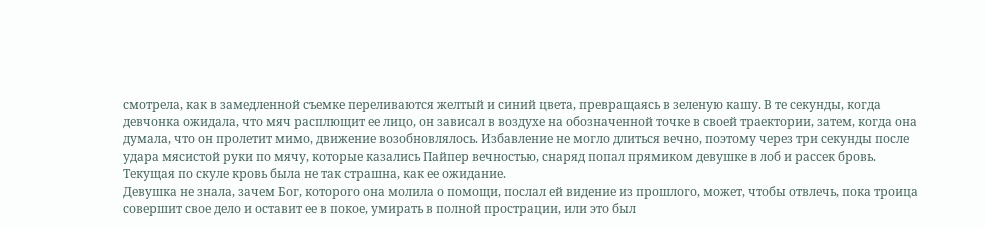смотрела, как в замедленной съемке переливаются желтый и синий цвета, превращаясь в зеленую кашу. В те секунды, когда девчонка ожидала, что мяч расплющит ее лицо, он зависал в воздухе на обозначенной точке в своей траектории, затем, когда она думала, что он пролетит мимо, движение возобновлялось. Избавление не могло длиться вечно, поэтому через три секунды после удара мясистой руки по мячу, которые казались Пайпер вечностью, снаряд попал прямиком девушке в лоб и рассек бровь. Текущая по скуле кровь была не так страшна, как ее ожидание.
Девушка не знала, зачем Бог, которого она молила о помощи, послал ей видение из прошлого, может, чтобы отвлечь, пока троица совершит свое дело и оставит ее в покое, умирать в полной прострации, или это был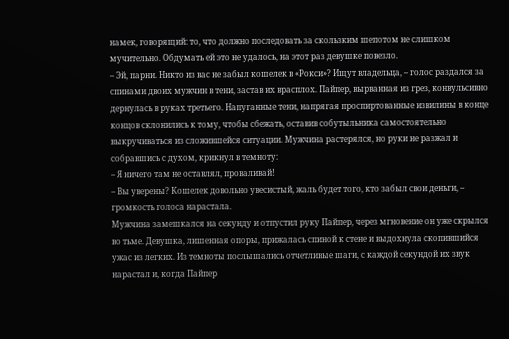намек, говорящий: то, что должно последовать за скользким шепотом не слишком мучительно. Обдумать ей это не удалось, на этот раз девушке повезло.
– Эй, парни. Никто из вас не забыл кошелек в «Рокси»? Ищут владельца, – голос раздался за спинами двоих мужчин в тени, застав их врасплох. Пайпер, вырванная из грез, конвульсивно дернулась в руках третьего. Напуганные тени, напрягая проспиртованные извилины в конце концов склонились к тому, чтобы сбежать, оставив собутыльника самостоятельно выкручиваться из сложившейся ситуации. Мужчина растерялся, но руки не разжал и собравшись с духом, крикнул в темноту:
– Я ничего там не оставлял, проваливай!
– Вы уверены? Кошелек довольно увесистый, жаль будет того, кто забыл свои деньги, – громкость голоса нарастала.
Мужчина замешкался на секунду и отпустил руку Пайпер, через мгновение он уже скрылся во тьме. Девушка, лишенная опоры, прижалась спиной к стене и выдохнула скопившийся ужас из легких. Из темноты послышались отчетливые шаги, с каждой секундой их звук нарастал и, когда Пайпер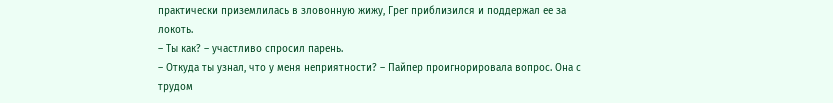практически приземлилась в зловонную жижу, Грег приблизился и поддержал ее за локоть.
– Ты как? – участливо спросил парень.
– Откуда ты узнал, что у меня неприятности? – Пайпер проигнорировала вопрос. Она с трудом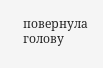повернула голову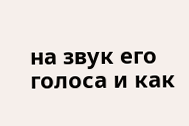на звук его голоса и как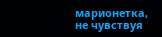марионетка, не чувствуя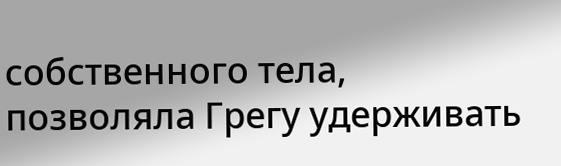собственного тела, позволяла Грегу удерживать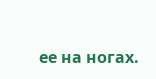ее на ногах.